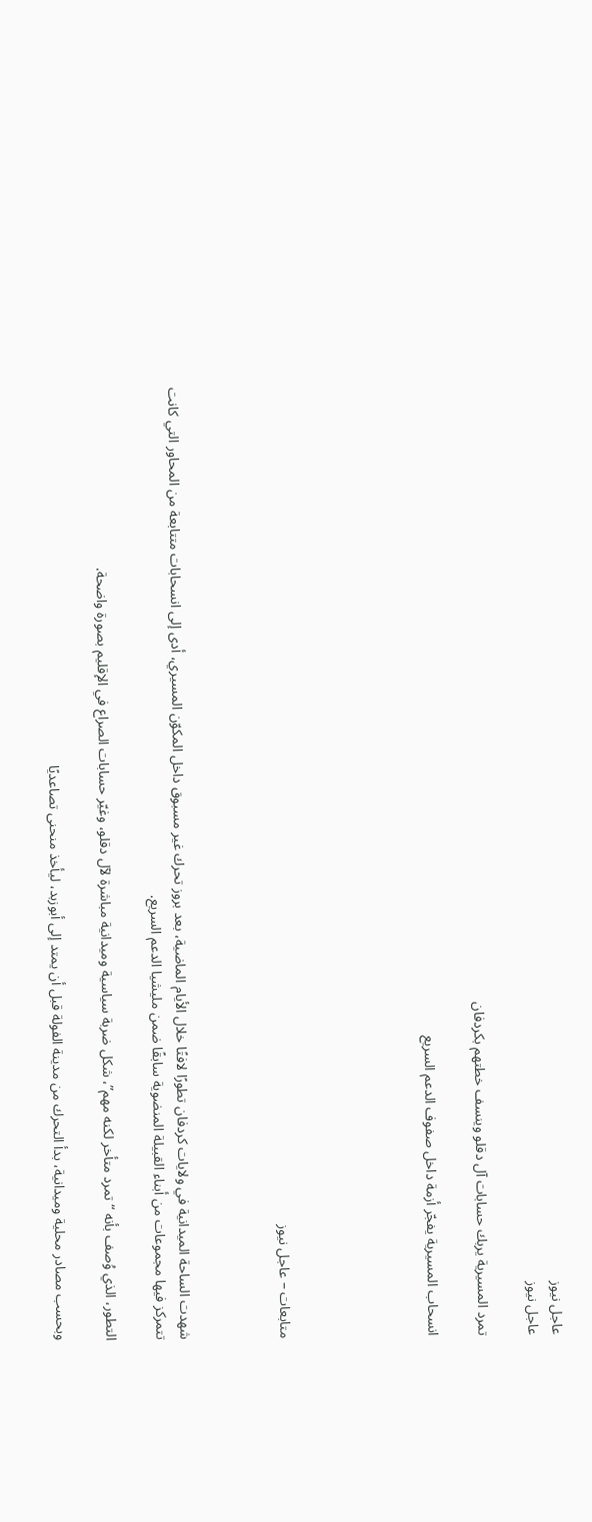عاجل نيوز
عاجل نيوز

تمرد المسيرية يربك حسابات آل دقلو وينسف خطتهم بكردفان

انسحاب المسيرية يفجّر أزمة داخل صفوف الدعم السريع





متابعات – عاجل نيوز



شهدت الساحة الميدانية في ولايات كردفان تطورًا لافتًا خلال الأيام الماضية، بعد بروز تحرك غير مسبوق داخل المكوّن المسيري، أدى إلى انسحابات متتابعة من المحاور التي كانت تتمركز فيها مجموعات من أبناء القبيلة المنضوية سابقًا ضمن مليشيا الدعم السريع.

التطور، الذي وُصف بأنه “تمرد متأخر لكنه مهم”، شكل ضربة سياسية وميدانية مباشرة لآل دقلو، وغيّر حسابات الصراع في الإقليم بصورة واضحة.

وبحسب مصادر محلية وميدانية، بدأ التحرك من مدينة الفولة قبل أن يمتد إلى أبوزبد، ليأخذ منحنى تصاعديًا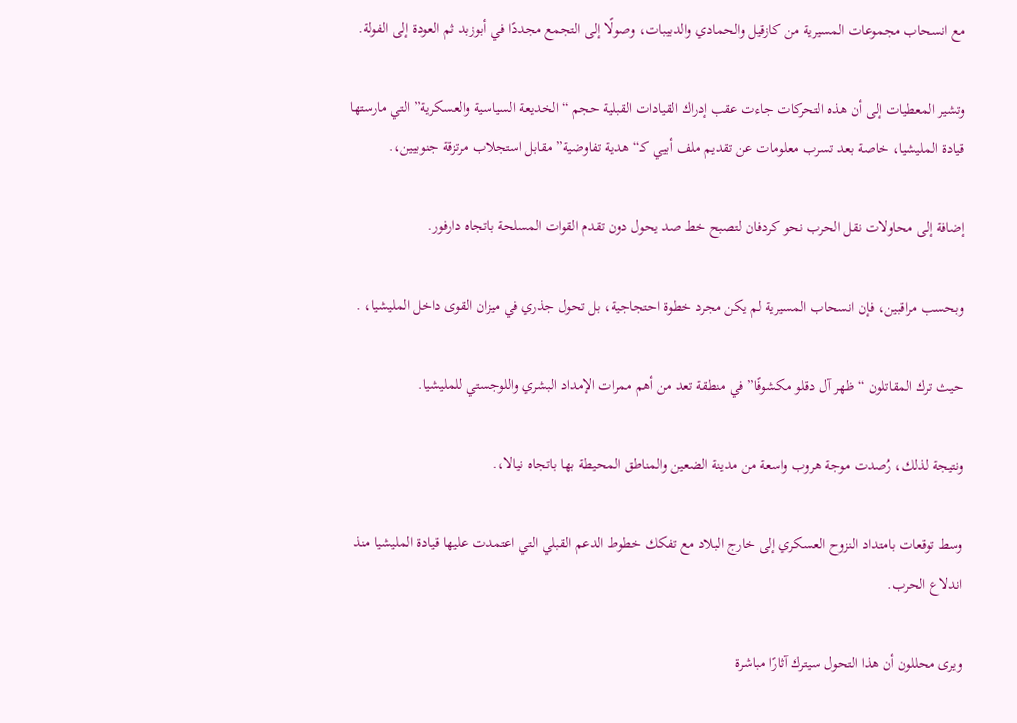مع انسحاب مجموعات المسيرية من كازقيل والحمادي والدبيبات، وصولًا إلى التجمع مجددًا في أبوزبد ثم العودة إلى الفولة.

وتشير المعطيات إلى أن هذه التحركات جاءت عقب إدراك القيادات القبلية حجم “الخديعة السياسية والعسكرية” التي مارستها قيادة المليشيا، خاصة بعد تسرب معلومات عن تقديم ملف أبيي كـ“هدية تفاوضية” مقابل استجلاب مرتزقة جنوبيين،.

إضافة إلى محاولات نقل الحرب نحو كردفان لتصبح خط صد يحول دون تقدم القوات المسلحة باتجاه دارفور.

وبحسب مراقبين، فإن انسحاب المسيرية لم يكن مجرد خطوة احتجاجية، بل تحول جذري في ميزان القوى داخل المليشيا، .

حيث ترك المقاتلون “ظهر آل دقلو مكشوفًا” في منطقة تعد من أهم ممرات الإمداد البشري واللوجستي للمليشيا.

ونتيجة لذلك، رُصدت موجة هروب واسعة من مدينة الضعين والمناطق المحيطة بها باتجاه نيالا،.

وسط توقعات بامتداد النزوح العسكري إلى خارج البلاد مع تفكك خطوط الدعم القبلي التي اعتمدت عليها قيادة المليشيا منذ اندلاع الحرب.

ويرى محللون أن هذا التحول سيترك آثارًا مباشرة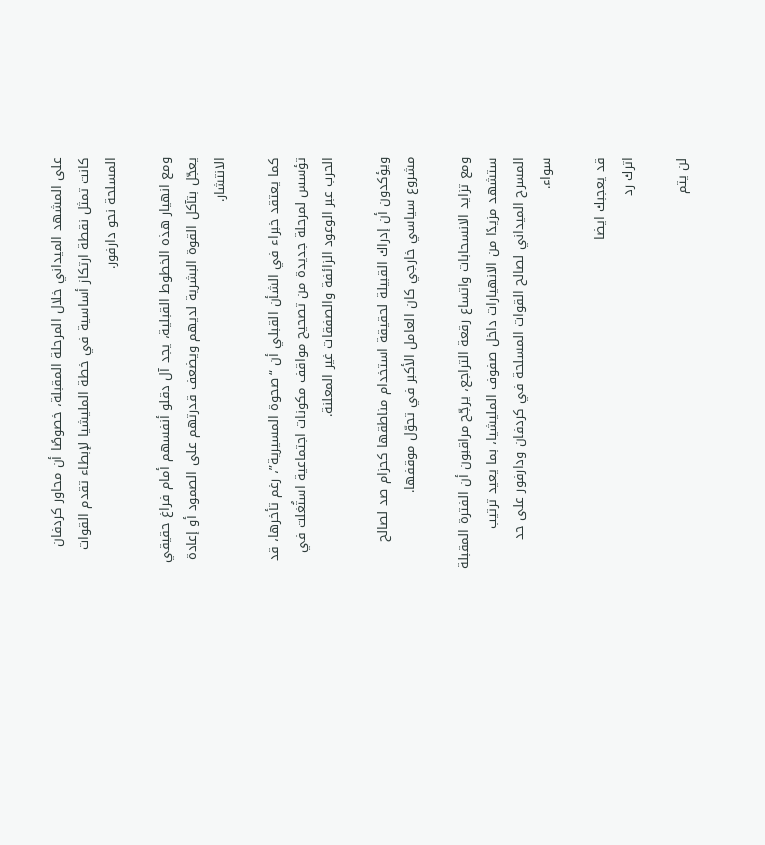على المشهد الميداني خلال المرحلة المقبلة، خصوصًا أن محاور كردفان كانت تمثل نقطة ارتكاز أساسية في خطة المليشيا لإبطاء تقدم القوات المسلحة نحو دارفور.

ومع انهيار هذه الخطوط القبلية، يجد آل دقلو أنفسهم أمام فراغ حقيقي يعجّل بتآكل القوة البشرية لديهم ويضعف قدرتهم على الصمود أو إعادة الانتشار.

كما يعتقد خبراء في الشأن القبلي أن “صحوة المسيرية”، رغم تأخرها، قد تؤسس لمرحلة جديدة من تصحيح مواقف مكونات اجتماعية استُغلت في الحرب عبر الوعود الزائفة والصفقات غير المعلنة.

ويؤكدون أن إدراك القبيلة لحقيقة استخدام مناطقها كحزام صد لصالح مشروع سياسي خارجي كان العامل الأكبر في تحوّل موقفها.

ومع تزايد الانسحابات واتساع رقعة التراجع، يرجّح مراقبون أن الفترة المقبلة ستشهد مزيدًا من الانهيارات داخل صفوف المليشيا، بما يعيد ترتيب المسرح الميداني لصالح القوات المسلحة في كردفان ودارفور على حد سواء.

قد يعجبك ايضا
اترك رد

لن يتم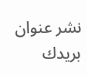نشر عنوان بريدك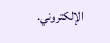الإلكتروني.